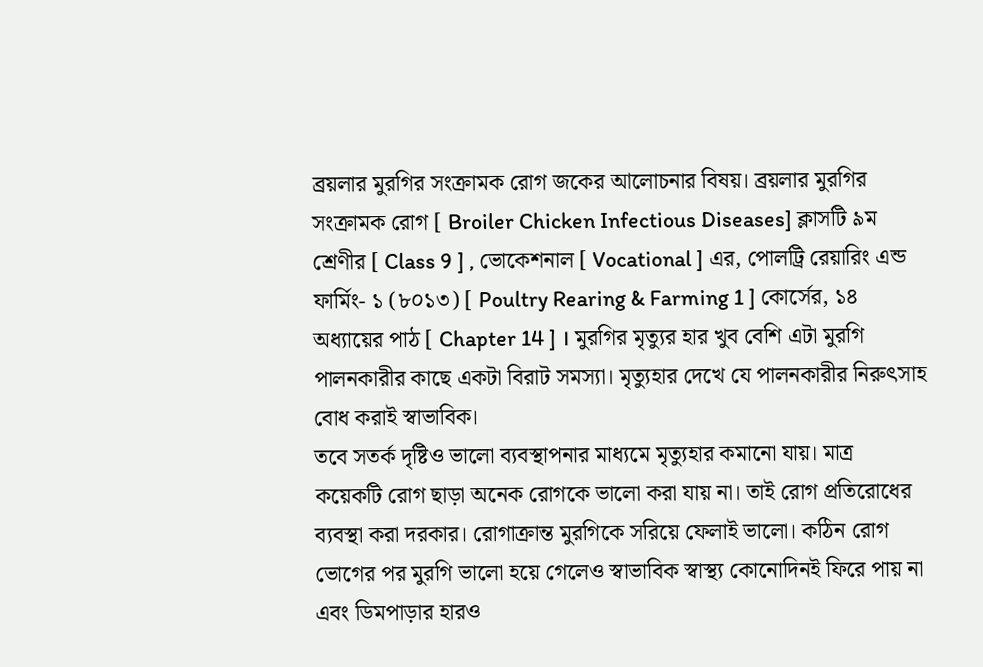ব্রয়লার মুরগির সংক্রামক রোগ জকের আলোচনার বিষয়। ব্রয়লার মুরগির সংক্রামক রোগ [ Broiler Chicken Infectious Diseases] ক্লাসটি ৯ম শ্রেণীর [ Class 9 ] , ভোকেশনাল [ Vocational ] এর, পোলট্রি রেয়ারিং এন্ড ফার্মিং- ১ (৮০১৩) [ Poultry Rearing & Farming 1 ] কোর্সের, ১৪ অধ্যায়ের পাঠ [ Chapter 14 ] । মুরগির মৃত্যুর হার খুব বেশি এটা মুরগি পালনকারীর কাছে একটা বিরাট সমস্যা। মৃত্যুহার দেখে যে পালনকারীর নিরুৎসাহ বোধ করাই স্বাভাবিক।
তবে সতর্ক দৃষ্টিও ভালো ব্যবস্থাপনার মাধ্যমে মৃত্যুহার কমানো যায়। মাত্র কয়েকটি রোগ ছাড়া অনেক রোগকে ভালো করা যায় না। তাই রোগ প্রতিরোধের ব্যবস্থা করা দরকার। রোগাক্রান্ত মুরগিকে সরিয়ে ফেলাই ভালো। কঠিন রোগ ভোগের পর মুরগি ভালো হয়ে গেলেও স্বাভাবিক স্বাস্থ্য কোনোদিনই ফিরে পায় না এবং ডিমপাড়ার হারও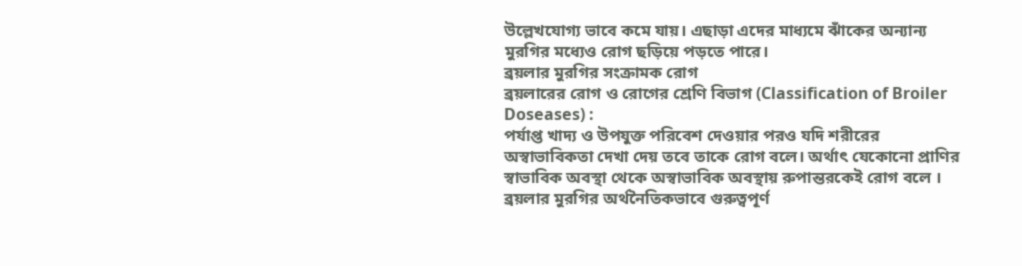উল্লেখযোগ্য ভাবে কমে যায়। এছাড়া এদের মাধ্যমে ঝাঁকের অন্যান্য মুরগির মধ্যেও রোগ ছড়িয়ে পড়তে পারে।
ব্রয়লার মুরগির সংক্রামক রোগ
ব্রয়লারের রোগ ও রোগের শ্রেণি বিভাগ (Classification of Broiler Doseases) :
পর্যাপ্ত খাদ্য ও উপযুক্ত পরিবেশ দেওয়ার পরও যদি শরীরের অস্বাভাবিকতা দেখা দেয় তবে তাকে রোগ বলে। অর্থাৎ যেকোনো প্রাণির স্বাভাবিক অবস্থা থেকে অস্বাভাবিক অবস্থায় রুপান্তরকেই রোগ বলে ।
ব্রয়লার মুরগির অর্থনৈতিকভাবে গুরুত্বপূর্ণ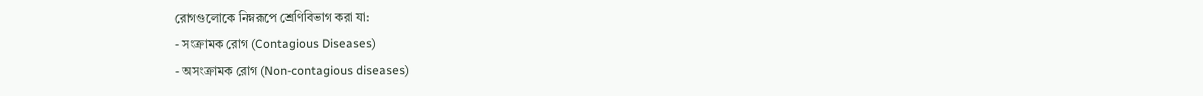রোগগুলোকে নিম্নরূপে শ্রেণিবিভাগ করা যা:
- সংক্রামক রোগ (Contagious Diseases)
- অসংক্রামক রোগ (Non-contagious diseases)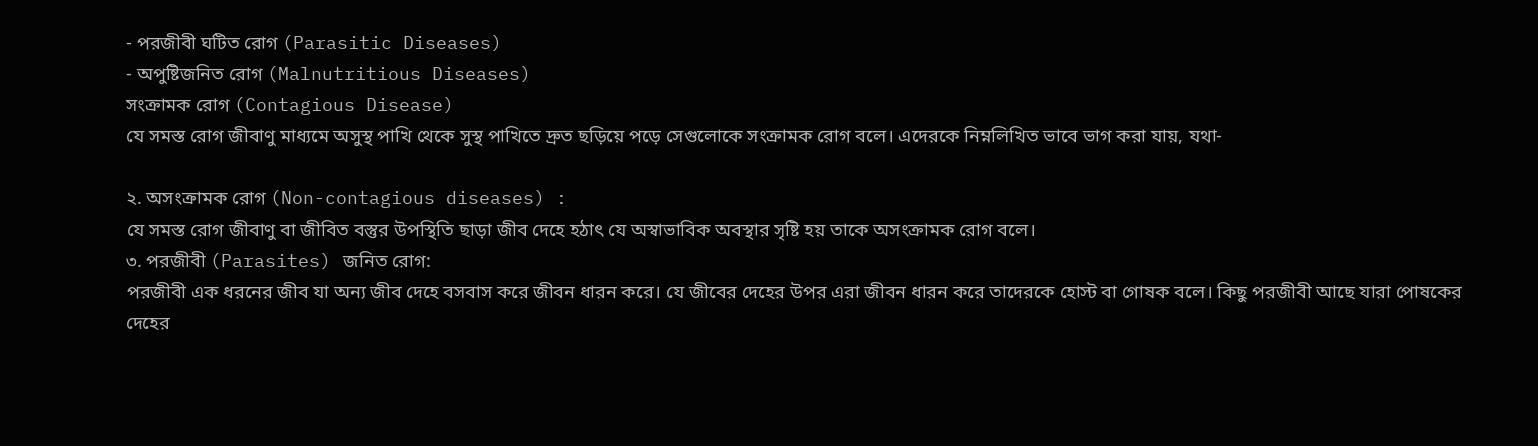- পরজীবী ঘটিত রোগ (Parasitic Diseases)
- অপুষ্টিজনিত রোগ (Malnutritious Diseases)
সংক্রামক রোগ (Contagious Disease)
যে সমস্ত রোগ জীবাণু মাধ্যমে অসুস্থ পাখি থেকে সুস্থ পাখিতে দ্রুত ছড়িয়ে পড়ে সেগুলোকে সংক্রামক রোগ বলে। এদেরকে নিম্নলিখিত ভাবে ভাগ করা যায়, যথা-

২. অসংক্রামক রোগ (Non-contagious diseases) :
যে সমস্ত রোগ জীবাণু বা জীবিত বস্তুর উপস্থিতি ছাড়া জীব দেহে হঠাৎ যে অস্বাভাবিক অবস্থার সৃষ্টি হয় তাকে অসংক্রামক রোগ বলে।
৩. পরজীবী (Parasites) জনিত রোগ:
পরজীবী এক ধরনের জীব যা অন্য জীব দেহে বসবাস করে জীবন ধারন করে। যে জীবের দেহের উপর এরা জীবন ধারন করে তাদেরকে হোস্ট বা গোষক বলে। কিছু পরজীবী আছে যারা পোষকের দেহের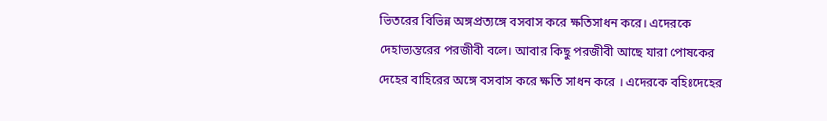ভিতরের বিভিন্ন অঙ্গপ্রত্যঙ্গে বসবাস করে ক্ষতিসাধন করে। এদেরকে দেহাভ্যন্তরের পরজীবী বলে। আবার কিছু পরজীবী আছে যারা পোষকের দেহের বাহিরের অঙ্গে বসবাস করে ক্ষতি সাধন করে । এদেরকে বহিঃদেহের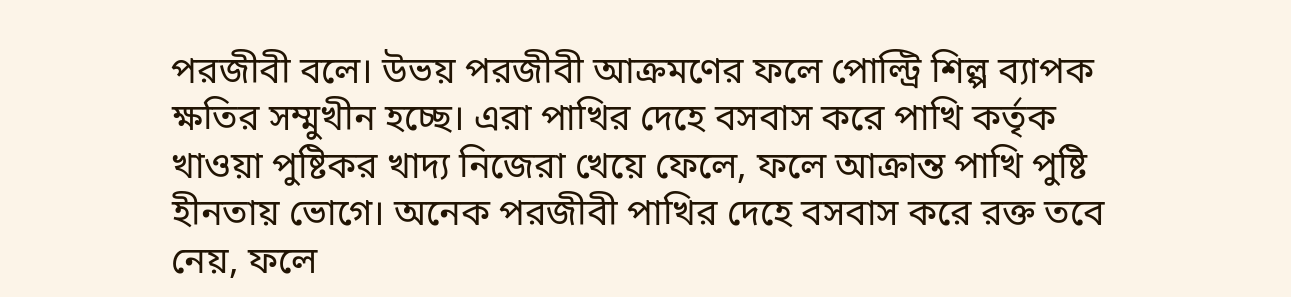পরজীবী বলে। উভয় পরজীবী আক্রমণের ফলে পোল্ট্রি শিল্প ব্যাপক ক্ষতির সম্মুখীন হচ্ছে। এরা পাখির দেহে বসবাস করে পাখি কর্তৃক খাওয়া পুষ্টিকর খাদ্য নিজেরা খেয়ে ফেলে, ফলে আক্রান্ত পাখি পুষ্টি হীনতায় ভোগে। অনেক পরজীবী পাখির দেহে বসবাস করে রক্ত তবে নেয়, ফলে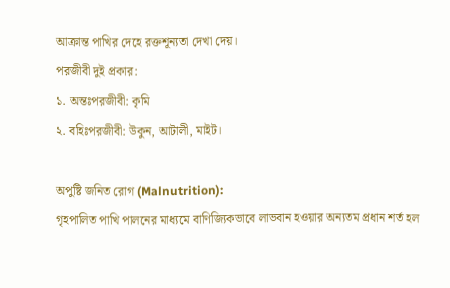আক্রান্ত পাখির দেহে রক্তশূন্যতা দেখা দেয়।
পরজীবী দুই প্রকার:
১. অন্তঃপরজীবী: কৃমি
২. বহিঃপরজীবী: উকুন, আটালী, মাইট।

অপুষ্টি জনিত রোগ (Malnutrition):
গৃহপালিত পাখি পালনের মাধ্যমে বাণিজ্যিকভাবে লাভবান হওয়ার অন্যতম প্রধান শর্ত হল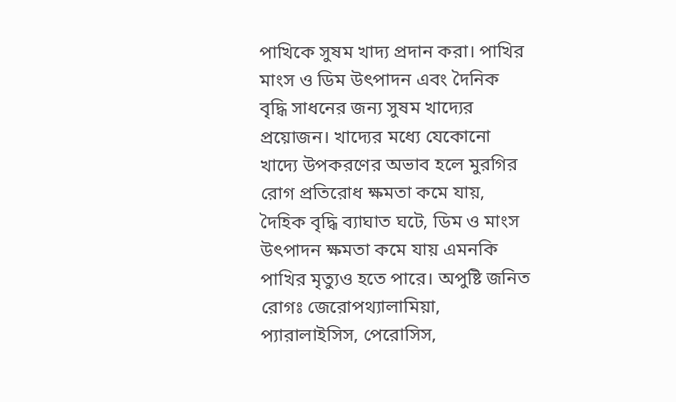পাখিকে সুষম খাদ্য প্রদান করা। পাখির মাংস ও ডিম উৎপাদন এবং দৈনিক বৃদ্ধি সাধনের জন্য সুষম খাদ্যের প্রয়োজন। খাদ্যের মধ্যে যেকোনো খাদ্যে উপকরণের অভাব হলে মুরগির রোগ প্রতিরোধ ক্ষমতা কমে যায়, দৈহিক বৃদ্ধি ব্যাঘাত ঘটে, ডিম ও মাংস উৎপাদন ক্ষমতা কমে যায় এমনকি পাখির মৃত্যুও হতে পারে। অপুষ্টি জনিত রোগঃ জেরোপথ্যালামিয়া, প্যারালাইসিস, পেরোসিস,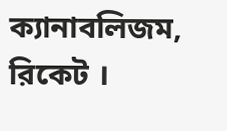ক্যানাবলিজম, রিকেট ।